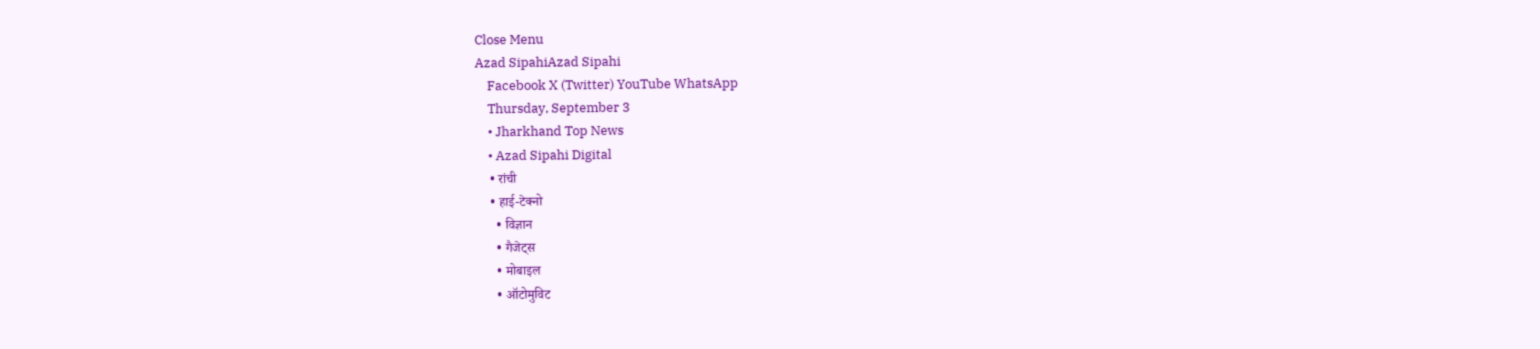Close Menu
Azad SipahiAzad Sipahi
    Facebook X (Twitter) YouTube WhatsApp
    Thursday, September 3
    • Jharkhand Top News
    • Azad Sipahi Digital
    • रांची
    • हाई-टेक्नो
      • विज्ञान
      • गैजेट्स
      • मोबाइल
      • ऑटोमुविट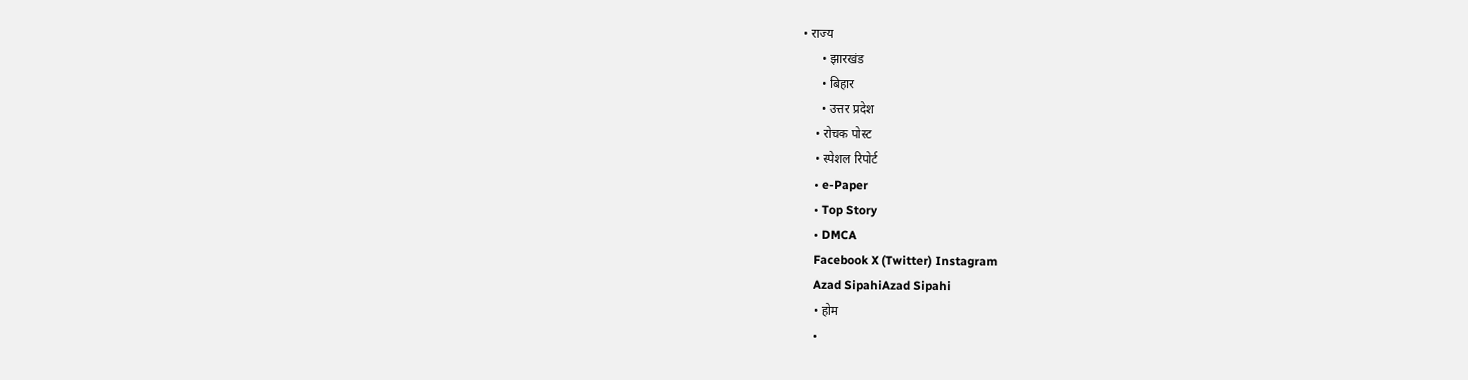• राज्य
      • झारखंड
      • बिहार
      • उत्तर प्रदेश
    • रोचक पोस्ट
    • स्पेशल रिपोर्ट
    • e-Paper
    • Top Story
    • DMCA
    Facebook X (Twitter) Instagram
    Azad SipahiAzad Sipahi
    • होम
    •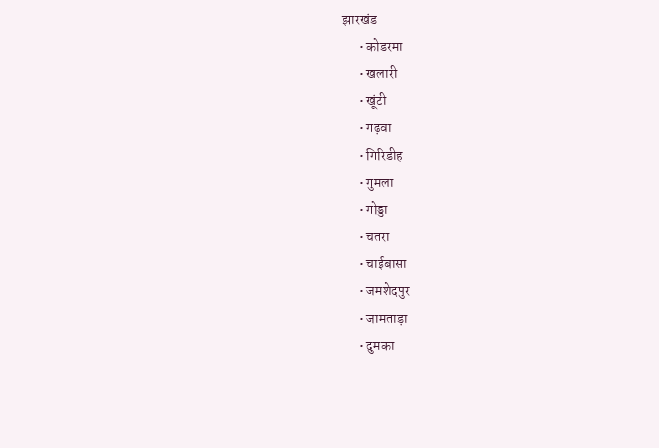झारखंड
      • कोडरमा
      • खलारी
      • खूंटी
      • गढ़वा
      • गिरिडीह
      • गुमला
      • गोड्डा
      • चतरा
      • चाईबासा
      • जमशेदपुर
      • जामताड़ा
      • दुमका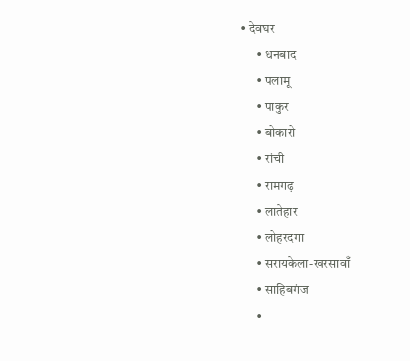• देवघर
      • धनबाद
      • पलामू
      • पाकुर
      • बोकारो
      • रांची
      • रामगढ़
      • लातेहार
      • लोहरदगा
      • सरायकेला-खरसावाँ
      • साहिबगंज
      •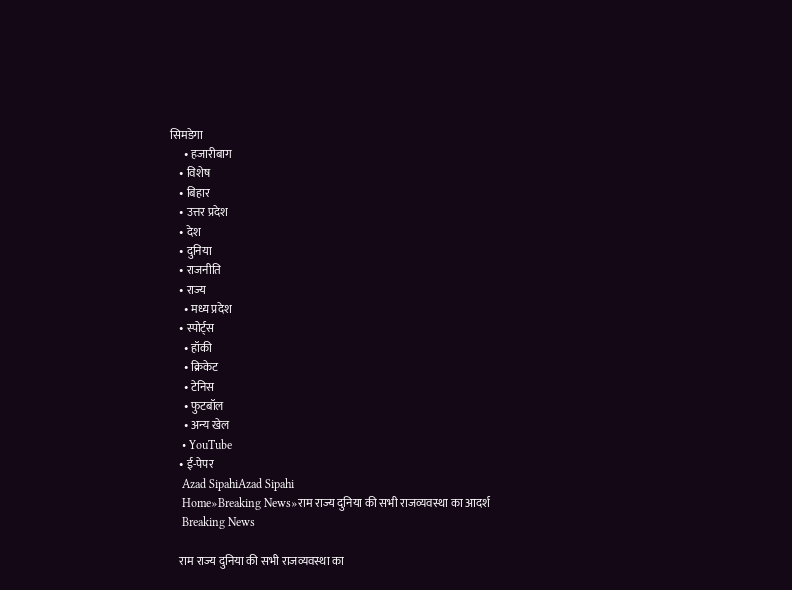सिमडेगा
      • हजारीबाग
    • विशेष
    • बिहार
    • उत्तर प्रदेश
    • देश
    • दुनिया
    • राजनीति
    • राज्य
      • मध्य प्रदेश
    • स्पोर्ट्स
      • हॉकी
      • क्रिकेट
      • टेनिस
      • फुटबॉल
      • अन्य खेल
    • YouTube
    • ई-पेपर
    Azad SipahiAzad Sipahi
    Home»Breaking News»राम राज्य दुनिया की सभी राजव्यवस्था का आदर्श
    Breaking News

    राम राज्य दुनिया की सभी राजव्यवस्था का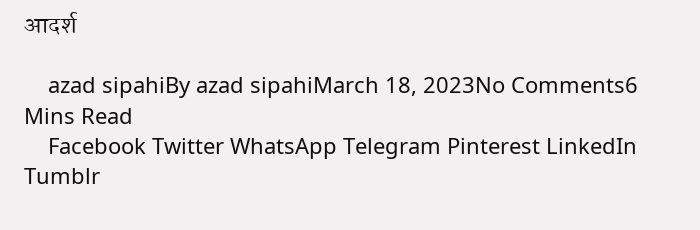आदर्श

    azad sipahiBy azad sipahiMarch 18, 2023No Comments6 Mins Read
    Facebook Twitter WhatsApp Telegram Pinterest LinkedIn Tumblr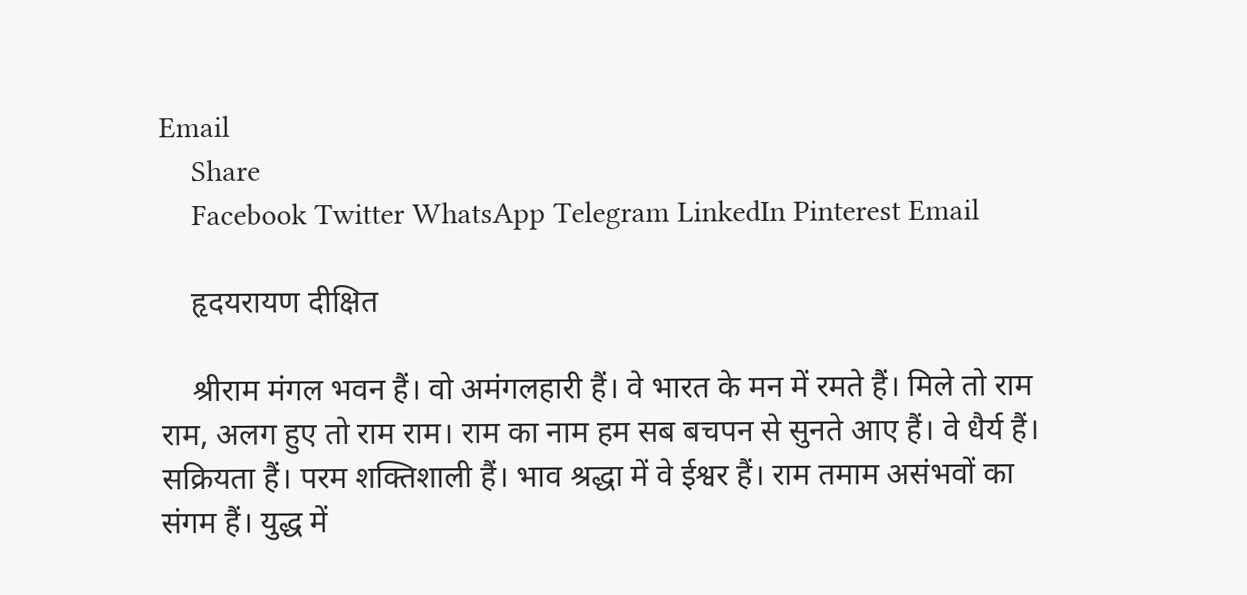Email
    Share
    Facebook Twitter WhatsApp Telegram LinkedIn Pinterest Email

    हृदयरायण दीक्षित

    श्रीराम मंगल भवन हैं। वो अमंगलहारी हैं। वे भारत के मन में रमते हैं। मिले तो राम राम, अलग हुए तो राम राम। राम का नाम हम सब बचपन से सुनते आए हैं। वे धैर्य हैं। सक्रियता हैं। परम शक्तिशाली हैं। भाव श्रद्धा में वे ईश्वर हैं। राम तमाम असंभवों का संगम हैं। युद्ध में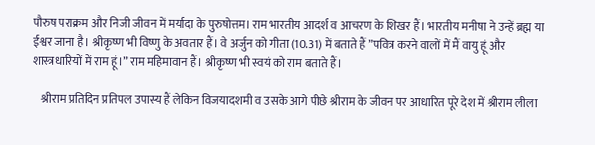पौरुष पराक्रम और निजी जीवन में मर्यादा के पुरुषोत्तम। राम भारतीय आदर्श व आचरण के शिखर हैं। भारतीय मनीषा ने उन्हें ब्रह्म या ईश्वर जाना है। श्रीकृष्ण भी विष्णु के अवतार हैं। वे अर्जुन को गीता (10.31) में बताते हैं ”पवित्र करने वालों में मैं वायु हूं और शास्त्रधारियों में राम हूं।” राम महिमावान हैं। श्रीकृष्ण भी स्वयं को राम बताते हैं।

    श्रीराम प्रतिदिन प्रतिपल उपास्य हैं लेकिन विजयादशमी व उसके आगे पीछे श्रीराम के जीवन पर आधारित पूरे देश में श्रीराम लीला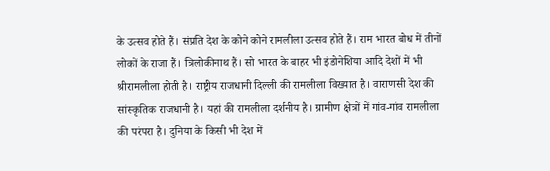के उत्सव होते हैं। संप्रति देश के कोने कोने रामलीला उत्सव होते हैं। राम भारत बोध में तीनों लोकों के राजा हैं। त्रिलोकीनाथ हैं। सो भारत के बाहर भी इंडोनेशिया आदि देशों में भी श्रीरामलीला होती है। राष्ट्रीय राजधानी दिल्ली की रामलीला विख्यात है। वाराणसी देश की सांस्कृतिक राजधानी है। यहां की रामलीला दर्शनीय है। ग्रामीण क्षेत्रों में गांव-गांव रामलीला की परंपरा है। दुनिया के किसी भी देश में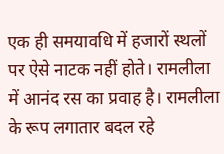एक ही समयावधि में हजारों स्थलों पर ऐसे नाटक नहीं होते। रामलीला में आनंद रस का प्रवाह है। रामलीला के रूप लगातार बदल रहे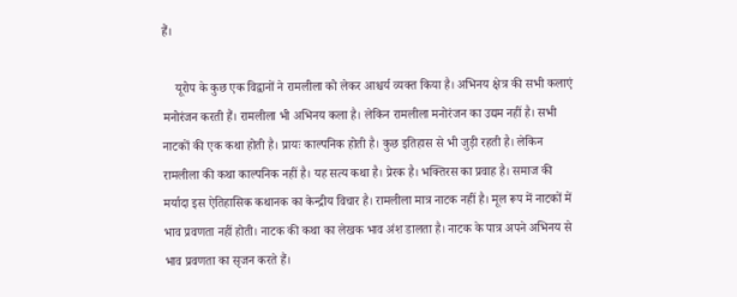हैं।

    यूरोप के कुछ एक विद्वानों ने रामलीला को लेकर आश्चर्य व्यक्त किया है। अभिनय क्षेत्र की सभी कलाएं मनोरंजन करती हैं। रामलीला भी अभिनय कला है। लेकिन रामलीला मनोरंजन का उद्यम नहीं है। सभी नाटकों की एक कथा होती है। प्रायः काल्पनिक होती है। कुछ इतिहास से भी जुड़ी रहती है। लेकिन रामलीला की कथा काल्पनिक नहीं है। यह सत्य कथा है। प्रेरक है। भक्तिरस का प्रवाह है। समाज की मर्यादा इस ऐतिहासिक कथानक का केन्द्रीय विचार है। रामलीला मात्र नाटक नहीं है। मूल रूप में नाटकों में भाव प्रवणता नहीं होती। नाटक की कथा का लेखक भाव अंश डालता है। नाटक के पात्र अपने अभिनय से भाव प्रवणता का सृजन करते हैं।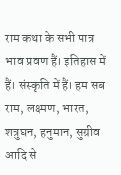राम कथा के सभी पात्र भाव प्रवण हैं। इतिहास में हैं। संस्कृति में हैं। हम सब राम, लक्ष्मण, भारत, शत्रुघन, हनुमान, सुग्रीव आदि से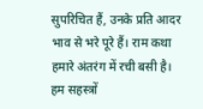सुपरिचित हैं, उनके प्रति आदर भाव से भरे पूरे हैं। राम कथा हमारे अंतरंग में रची बसी है। हम सहस्त्रों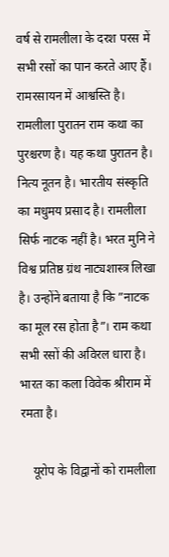वर्ष से रामलीला के दरश परस में सभी रसों का पान करते आए हैं। रामरसायन में आश्वस्ति है। रामलीला पुरातन राम कथा का पुरश्चरण है। यह कथा पुरातन है। नित्य नूतन है। भारतीय संस्कृति का मधुमय प्रसाद है। रामलीला सिर्फ नाटक नहीं है। भरत मुनि ने विश्व प्रतिष्ठ ग्रंथ नाट्यशास्त्र लिखा है। उन्होंने बताया है कि ”नाटक का मूल रस होता है”। राम कथा सभी रसों की अविरल धारा है। भारत का कला विवेक श्रीराम में रमता है।

    यूरोप के विद्वानों को रामलीला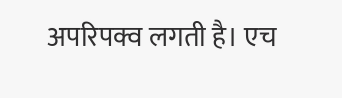अपरिपक्व लगती है। एच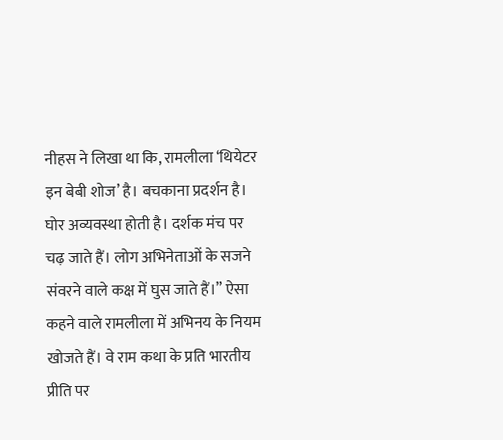नीहस ने लिखा था कि, रामलीला ‘थियेटर इन बेबी शोज’ है। बचकाना प्रदर्शन है। घोर अव्यवस्था होती है। दर्शक मंच पर चढ़ जाते हैं। लोग अभिनेताओं के सजने संवरने वाले कक्ष में घुस जाते हैं।” ऐसा कहने वाले रामलीला में अभिनय के नियम खोजते हैं। वे राम कथा के प्रति भारतीय प्रीति पर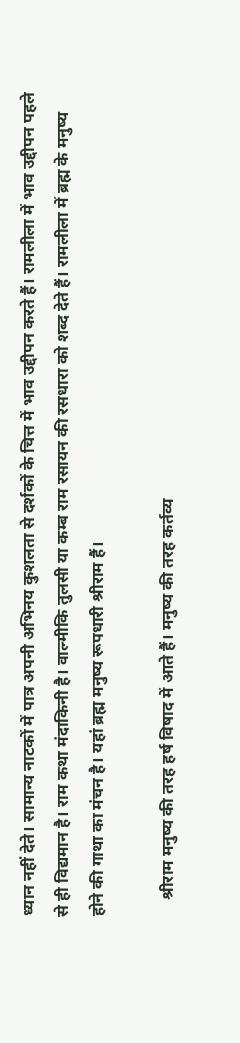ध्यान नहीं देते। सामान्य नाटकों में पात्र अपनी अभिनय कुशलता से दर्शकों के चित्त में भाव उद्दीपन करते हैं। रामलीला में भाव उद्दीपन पहले से ही विद्यमान है। राम कथा मंदाकिनी है। वाल्मीकि तुलसी या कम्ब राम रसायन की रसधारा को शब्द देते हैं। रामलीला में ब्रह्म के मनुष्य होने की गाथा का मंचन है। यहां ब्रह्म मनुष्य रूपधारी श्रीराम हैं।

    श्रीराम मनुष्य की तरह हर्ष विषाद में आते हैं। मनुष्य की तरह कर्तव्य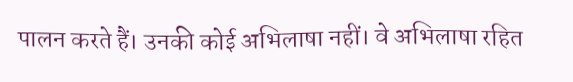पालन करते हैं। उनकी कोई अभिलाषा नहीं। वे अभिलाषा रहित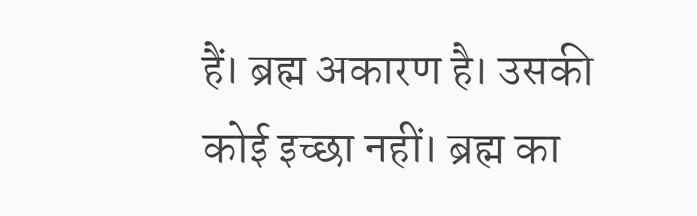हैं। ब्रह्म अकारण है। उसकी कोई इच्छा नहीं। ब्रह्म का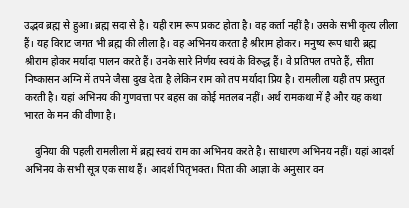उद्भव ब्रह्म से हुआ। ब्रह्म सदा से है। यही राम रूप प्रकट होता है। वह कर्ता नहीं है। उसके सभी कृत्य लीला हैं। यह विराट जगत भी ब्रह्म की लीला है। वह अभिनय करता है श्रीराम होकर। मनुष्य रूप धारी ब्रह्म श्रीराम होकर मर्यादा पालन करते हैं। उनके सारे निर्णय स्वयं के विरुद्ध हैं। वे प्रतिपल तपते हैं, सीता निष्कासन अग्नि में तपने जैसा दुख देता है लेकिन राम को तप मर्यादा प्रिय है। रामलीला यही तप प्रस्तुत करती है। यहां अभिनय की गुणवत्ता पर बहस का कोई मतलब नहीं। अर्थ रामकथा में है और यह कथा भारत के मन की वीणा है।

    दुनिया की पहली रामलीला में ब्रह्म स्वयं राम का अभिनय करते है। साधारण अभिनय नहीं। यहां आदर्श अभिनय के सभी सूत्र एक साथ हैं। आदर्श पितृभक्त। पिता की आज्ञा के अनुसार वन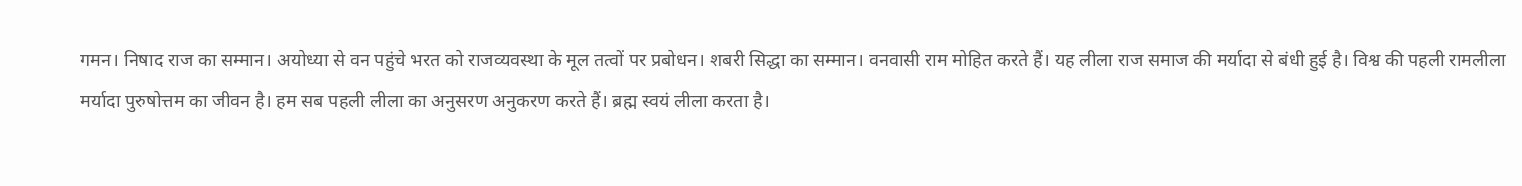गमन। निषाद राज का सम्मान। अयोध्या से वन पहुंचे भरत को राजव्यवस्था के मूल तत्वों पर प्रबोधन। शबरी सिद्धा का सम्मान। वनवासी राम मोहित करते हैं। यह लीला राज समाज की मर्यादा से बंधी हुई है। विश्व की पहली रामलीला मर्यादा पुरुषोत्तम का जीवन है। हम सब पहली लीला का अनुसरण अनुकरण करते हैं। ब्रह्म स्वयं लीला करता है।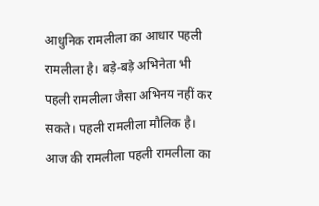आधुनिक रामलीला का आधार पहली रामलीला है। बड़े-बड़े अभिनेता भी पहली रामलीला जैसा अभिनय नहीं कर सकते। पहली रामलीला मौलिक है। आज की रामलीला पहली रामलीला का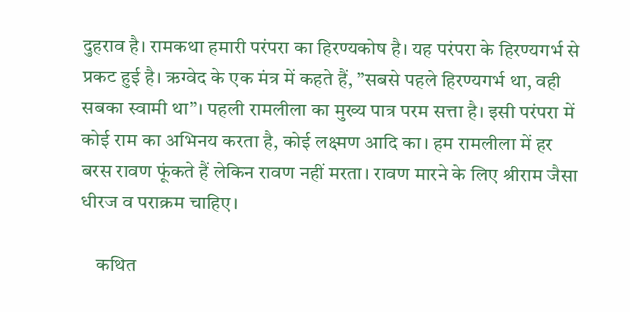दुहराव है। रामकथा हमारी परंपरा का हिरण्यकोष है। यह परंपरा के हिरण्यगर्भ से प्रकट हुई है। ऋग्वेद के एक मंत्र में कहते हैं, ”सबसे पहले हिरण्यगर्भ था, वही सबका स्वामी था”। पहली रामलीला का मुख्य पात्र परम सत्ता है। इसी परंपरा में कोई राम का अभिनय करता है, कोई लक्ष्मण आदि का। हम रामलीला में हर बरस रावण फूंकते हैं लेकिन रावण नहीं मरता। रावण मारने के लिए श्रीराम जैसा धीरज व पराक्रम चाहिए।

    कथित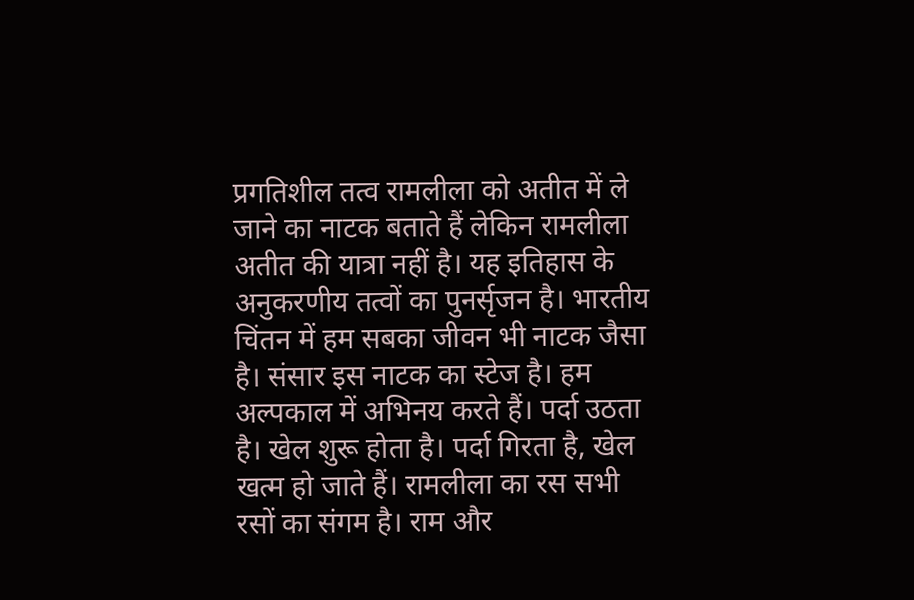प्रगतिशील तत्व रामलीला को अतीत में ले जाने का नाटक बताते हैं लेकिन रामलीला अतीत की यात्रा नहीं है। यह इतिहास के अनुकरणीय तत्वों का पुनर्सृजन है। भारतीय चिंतन में हम सबका जीवन भी नाटक जैसा है। संसार इस नाटक का स्टेज है। हम अल्पकाल में अभिनय करते हैं। पर्दा उठता है। खेल शुरू होता है। पर्दा गिरता है, खेल खत्म हो जाते हैं। रामलीला का रस सभी रसों का संगम है। राम और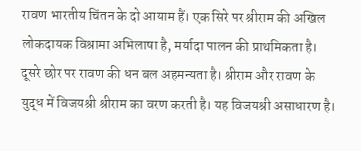रावण भारतीय चिंतन के दो आयाम हैं। एक सिरे पर श्रीराम की अखिल लोकदायक विश्रामा अभिलाषा है, मर्यादा पालन की प्राथमिकता है। दूसरे छोर पर रावण की धन बल अहमन्यता है। श्रीराम और रावण के युद्ध में विजयश्री श्रीराम का वरण करती है। यह विजयश्री असाधारण है।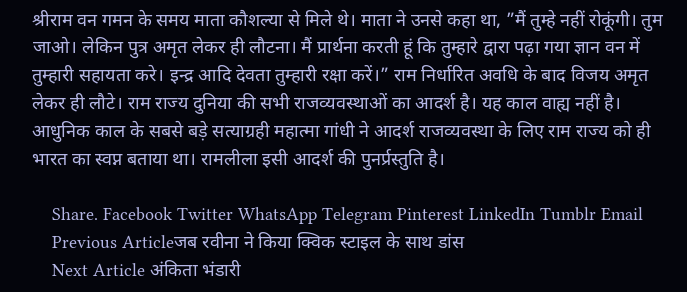श्रीराम वन गमन के समय माता कौशल्या से मिले थे। माता ने उनसे कहा था, ”मैं तुम्हे नहीं रोकूंगी। तुम जाओ। लेकिन पुत्र अमृत लेकर ही लौटना। मैं प्रार्थना करती हूं कि तुम्हारे द्वारा पढ़ा गया ज्ञान वन में तुम्हारी सहायता करे। इन्द्र आदि देवता तुम्हारी रक्षा करें।” राम निर्धारित अवधि के बाद विजय अमृत लेकर ही लौटे। राम राज्य दुनिया की सभी राजव्यवस्थाओं का आदर्श है। यह काल वाह्य नहीं है। आधुनिक काल के सबसे बड़े सत्याग्रही महात्मा गांधी ने आदर्श राजव्यवस्था के लिए राम राज्य को ही भारत का स्वप्न बताया था। रामलीला इसी आदर्श की पुनर्प्रस्तुति है।

    Share. Facebook Twitter WhatsApp Telegram Pinterest LinkedIn Tumblr Email
    Previous Articleजब रवीना ने किया क्विक स्टाइल के साथ डांस
    Next Article अंकिता भंडारी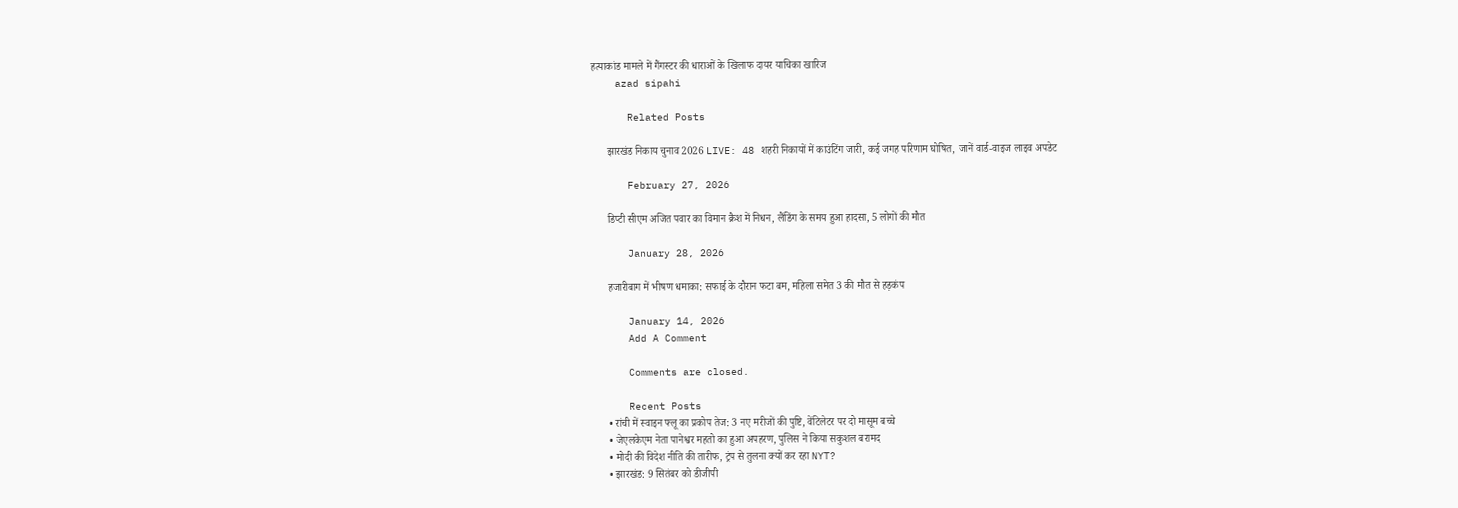हत्याकांड मामले में गैंगस्टर की धाराओं के खिलाफ दायर याचिका खारिज
    azad sipahi

      Related Posts

      झारखंड निकाय चुनाव 2026 LIVE: 48 शहरी निकायों में काउंटिंग जारी, कई जगह परिणाम घोषित, जानें वार्ड-वाइज लाइव अपडेट

      February 27, 2026

      डिप्टी सीएम अजित पवार का विमान क्रैश में निधन, लैंडिंग के समय हुआ हादसा, 5 लोगों की मौत

      January 28, 2026

      हजारीबाग में भीषण धमाका: सफाई के दौरान फटा बम, महिला समेत 3 की मौत से हड़कंप

      January 14, 2026
      Add A Comment

      Comments are closed.

      Recent Posts
      • रांची में स्वाइन फ्लू का प्रकोप तेज: 3 नए मरीजों की पुष्टि, वेंटिलेटर पर दो मासूम बच्चे
      • जेएलकेएम नेता पानेश्वर महतो का हुआ अपहरण, पुलिस ने किया सकुशल बरामद
      • मोदी की विदेश नीति की तारीफ, ट्रंप से तुलना क्यों कर रहा NYT?
      • झारखंड: 9 सितंबर को डीजीपी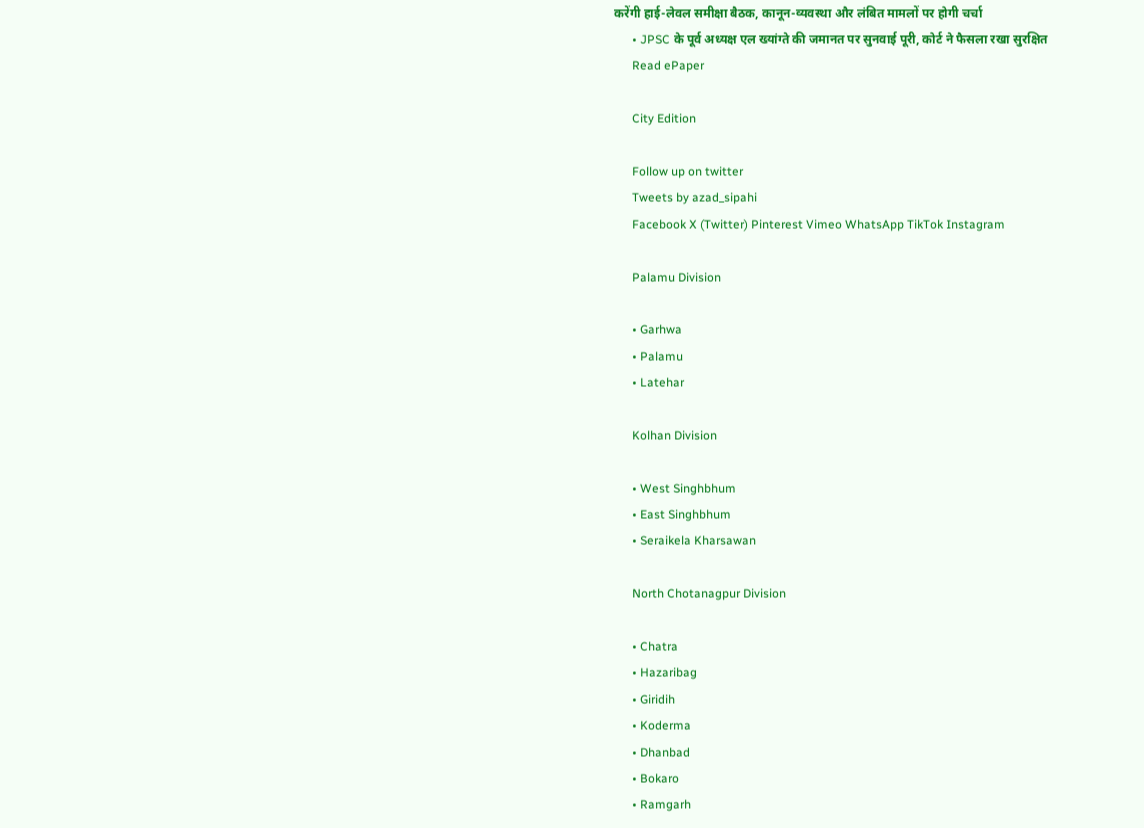करेंगी हाई-लेवल समीक्षा बैठक, कानून-व्यवस्था और लंबित मामलों पर होगी चर्चा
      • JPSC के पूर्व अध्यक्ष एल ख्यांग्ते की जमानत पर सुनवाई पूरी, कोर्ट ने फैसला रखा सुरक्षित
      Read ePaper

      City Edition

      Follow up on twitter
      Tweets by azad_sipahi
      Facebook X (Twitter) Pinterest Vimeo WhatsApp TikTok Instagram

      Palamu Division

      • Garhwa
      • Palamu
      • Latehar

      Kolhan Division

      • West Singhbhum
      • East Singhbhum
      • Seraikela Kharsawan

      North Chotanagpur Division

      • Chatra
      • Hazaribag
      • Giridih
      • Koderma
      • Dhanbad
      • Bokaro
      • Ramgarh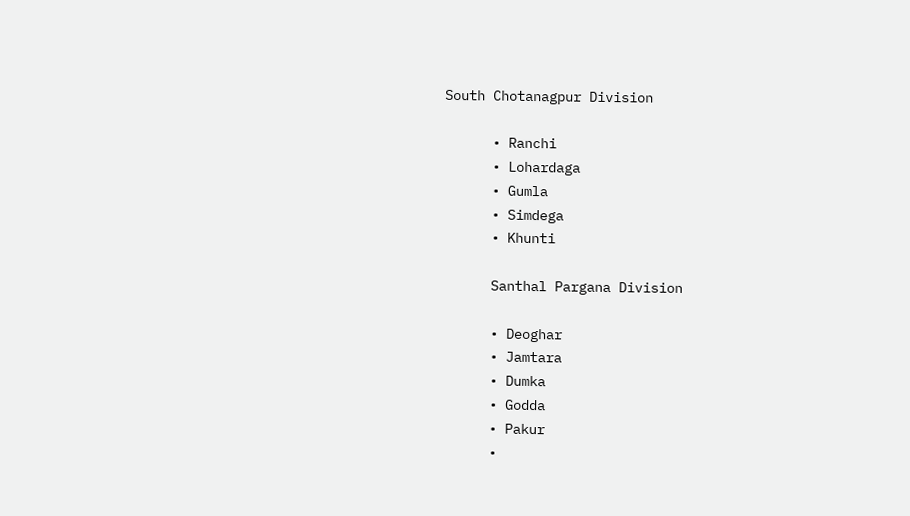South Chotanagpur Division

      • Ranchi
      • Lohardaga
      • Gumla
      • Simdega
      • Khunti

      Santhal Pargana Division

      • Deoghar
      • Jamtara
      • Dumka
      • Godda
      • Pakur
      •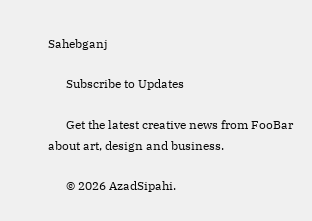Sahebganj

      Subscribe to Updates

      Get the latest creative news from FooBar about art, design and business.

      © 2026 AzadSipahi.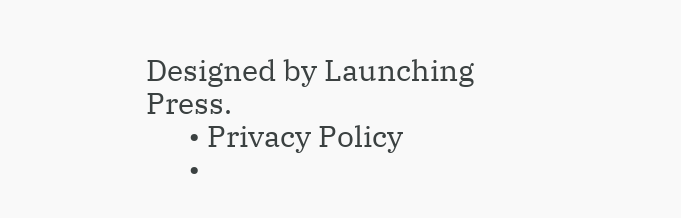Designed by Launching Press.
      • Privacy Policy
      •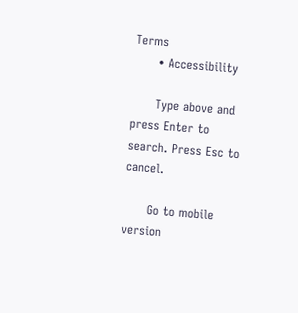Terms
      • Accessibility

      Type above and press Enter to search. Press Esc to cancel.

      Go to mobile version